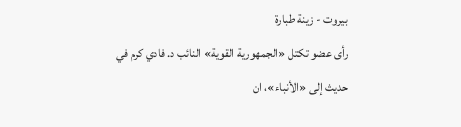بيروت - زينة طبارة
رأى عضو تكتل «الجمهورية القوية» النائب د. فادي كرم في حديث إلى «الأنباء»، ان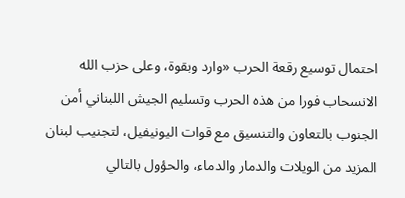احتمال توسيع رقعة الحرب «وارد وبقوة، وعلى حزب الله الانسحاب فورا من هذه الحرب وتسليم الجيش اللبناني أمن الجنوب بالتعاون والتنسيق مع قوات اليونيفيل، لتجنيب لبنان المزيد من الويلات والدمار والدماء، والحؤول بالتالي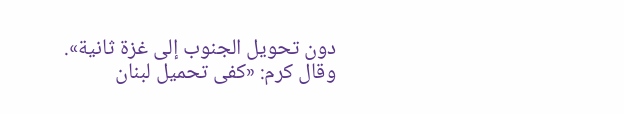دون تحويل الجنوب إلى غزة ثانية».
وقال كرم: «كفى تحميل لبنان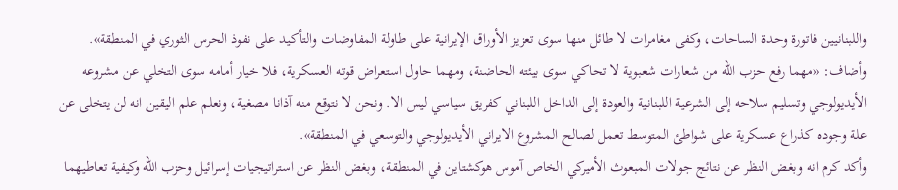واللبنانيين فاتورة وحدة الساحات، وكفى مغامرات لا طائل منها سوى تعزيز الأوراق الإيرانية على طاولة المفاوضات والتأكيد على نفوذ الحرس الثوري في المنطقة».
وأضاف: «مهما رفع حزب الله من شعارات شعبوية لا تحاكي سوى بيئته الحاضنة، ومهما حاول استعراض قوته العسكرية، فلا خيار أمامه سوى التخلي عن مشروعه الأيديولوجي وتسليم سلاحه إلى الشرعية اللبنانية والعودة إلى الداخل اللبناني كفريق سياسي ليس الا. ونحن لا نتوقع منه آذانا مصغية، ونعلم علم اليقين انه لن يتخلى عن علة وجوده كذراع عسكرية على شواطئ المتوسط تعمل لصالح المشروع الايراني الأيديولوجي والتوسعي في المنطقة».
وأكد كرم انه وبغض النظر عن نتائج جولات المبعوث الأميركي الخاص آموس هوكشتاين في المنطقة، وبغض النظر عن استراتيجيات إسرائيل وحزب الله وكيفية تعاطيهما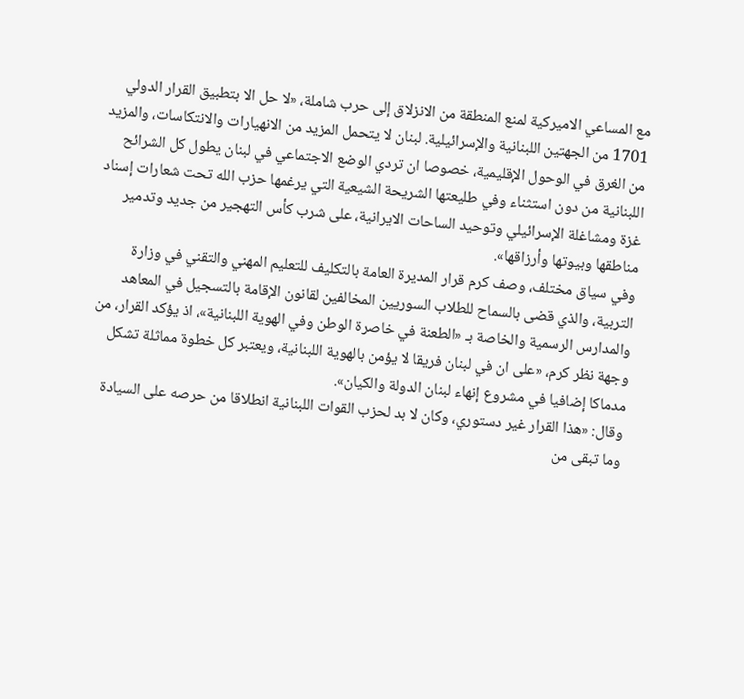مع المساعي الاميركية لمنع المنطقة من الانزلاق إلى حرب شاملة، «لا حل الا بتطبيق القرار الدولي 1701 من الجهتين اللبنانية والإسرائيلية. لبنان لا يتحمل المزيد من الانهيارات والانتكاسات، والمزيد من الغرق في الوحول الإقليمية، خصوصا ان تردي الوضع الاجتماعي في لبنان يطول كل الشرائح اللبنانية من دون استثناء وفي طليعتها الشريحة الشيعية التي يرغمها حزب الله تحت شعارات إسناد غزة ومشاغلة الإسرائيلي وتوحيد الساحات الايرانية، على شرب كأس التهجير من جديد وتدمير مناطقها وبيوتها وأرزاقها».
وفي سياق مختلف، وصف كرم قرار المديرة العامة بالتكليف للتعليم المهني والتقني في وزارة التربية، والذي قضى بالسماح للطلاب السوريين المخالفين لقانون الإقامة بالتسجيل في المعاهد والمدارس الرسمية والخاصة بـ «الطعنة في خاصرة الوطن وفي الهوية اللبنانية»، اذ يؤكد القرار، من وجهة نظر كرم، «على ان في لبنان فريقا لا يؤمن بالهوية اللبنانية، ويعتبر كل خطوة مماثلة تشكل مدماكا إضافيا في مشروع إنهاء لبنان الدولة والكيان».
وقال: «هذا القرار غير دستوري، وكان لا بد لحزب القوات اللبنانية انطلاقا من حرصه على السيادة وما تبقى من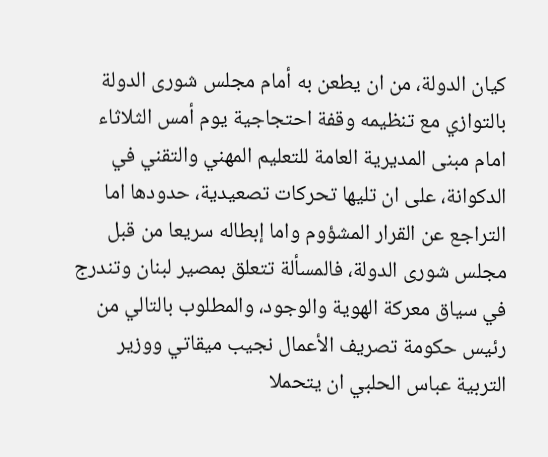كيان الدولة، من ان يطعن به أمام مجلس شورى الدولة بالتوازي مع تنظيمه وقفة احتجاجية يوم أمس الثلاثاء امام مبنى المديرية العامة للتعليم المهني والتقني في الدكوانة، على ان تليها تحركات تصعيدية، حدودها اما التراجع عن القرار المشؤوم واما إبطاله سريعا من قبل مجلس شورى الدولة، فالمسألة تتعلق بمصير لبنان وتندرج في سياق معركة الهوية والوجود، والمطلوب بالتالي من رئيس حكومة تصريف الأعمال نجيب ميقاتي ووزير التربية عباس الحلبي ان يتحملا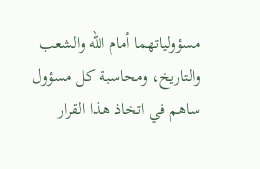مسؤولياتهما أمام الله والشعب والتاريخ، ومحاسبة كل مسؤول ساهم في اتخاذ هذا القرار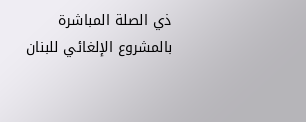ذي الصلة المباشرة بالمشروع الإلغائي للبنان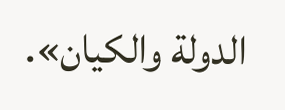الدولة والكيان».